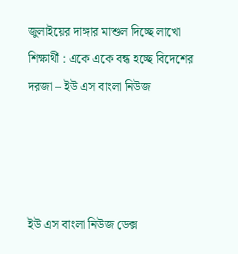জুলাইয়ের দাঙ্গার মাশুল দিচ্ছে লাখো শিক্ষার্থী : একে একে বন্ধ হচ্ছে বিদেশের দরজা – ইউ এস বাংলা নিউজ




ইউ এস বাংলা নিউজ ডেক্স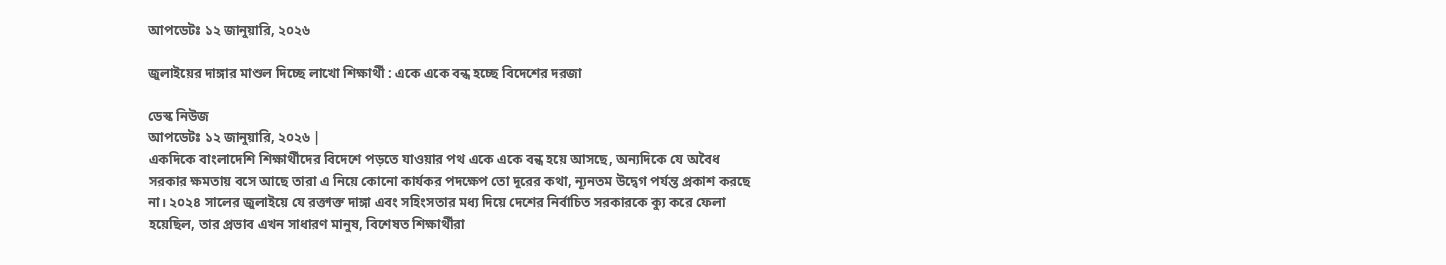আপডেটঃ ১২ জানুয়ারি, ২০২৬

জুলাইয়ের দাঙ্গার মাশুল দিচ্ছে লাখো শিক্ষার্থী : একে একে বন্ধ হচ্ছে বিদেশের দরজা

ডেস্ক নিউজ
আপডেটঃ ১২ জানুয়ারি, ২০২৬ |
একদিকে বাংলাদেশি শিক্ষার্থীদের বিদেশে পড়তে যাওয়ার পথ একে একে বন্ধ হয়ে আসছে, অন্যদিকে যে অবৈধ সরকার ক্ষমতায় বসে আছে তারা এ নিয়ে কোনো কার্যকর পদক্ষেপ তো দূরের কথা, ন্যূনতম উদ্বেগ পর্যন্ত প্রকাশ করছে না। ২০২৪ সালের জুলাইয়ে যে রক্তাক্ত দাঙ্গা এবং সহিংসতার মধ্য দিয়ে দেশের নির্বাচিত সরকারকে ক্যু করে ফেলা হয়েছিল, তার প্রভাব এখন সাধারণ মানুষ, বিশেষত শিক্ষার্থীরা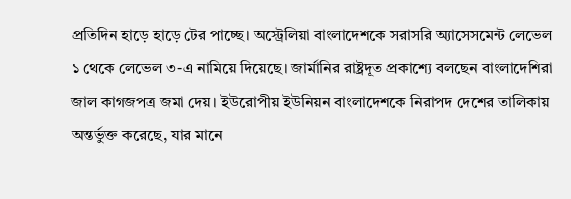প্রতিদিন হাড়ে হাড়ে টের পাচ্ছে। অস্ট্রেলিয়া বাংলাদেশকে সরাসরি অ্যাসেসমেন্ট লেভেল ১ থেকে লেভেল ৩-এ নামিয়ে দিয়েছে। জার্মানির রাষ্ট্রদূত প্রকাশ্যে বলছেন বাংলাদেশিরা জাল কাগজপত্র জমা দেয়। ইউরোপীয় ইউনিয়ন বাংলাদেশকে নিরাপদ দেশের তালিকায় অন্তর্ভুক্ত করেছে, যার মানে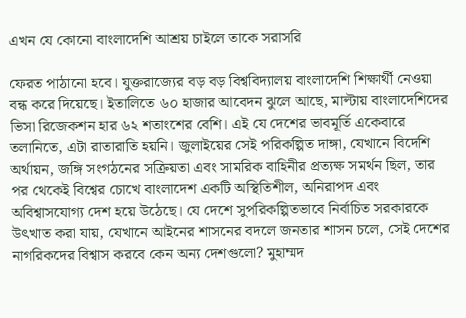এখন যে কোনো বাংলাদেশি আশ্রয় চাইলে তাকে সরাসরি

ফেরত পাঠানো হবে। যুক্তরাজ্যের বড় বড় বিশ্ববিদ্যালয় বাংলাদেশি শিক্ষার্থী নেওয়া বন্ধ করে দিয়েছে। ইতালিতে ৬০ হাজার আবেদন ঝুলে আছে, মাল্টায় বাংলাদেশিদের ভিসা রিজেকশন হার ৬২ শতাংশের বেশি। এই যে দেশের ভাবমূর্তি একেবারে তলানিতে, এটা রাতারাতি হয়নি। জুলাইয়ের সেই পরিকল্পিত দাঙ্গা, যেখানে বিদেশি অর্থায়ন, জঙ্গি সংগঠনের সক্রিয়তা এবং সামরিক বাহিনীর প্রত্যক্ষ সমর্থন ছিল, তার পর থেকেই বিশ্বের চোখে বাংলাদেশ একটি অস্থিতিশীল, অনিরাপদ এবং অবিশ্বাসযোগ্য দেশ হয়ে উঠেছে। যে দেশে সুপরিকল্পিতভাবে নির্বাচিত সরকারকে উৎখাত করা যায়, যেখানে আইনের শাসনের বদলে জনতার শাসন চলে, সেই দেশের নাগরিকদের বিশ্বাস করবে কেন অন্য দেশগুলো? মুহাম্মদ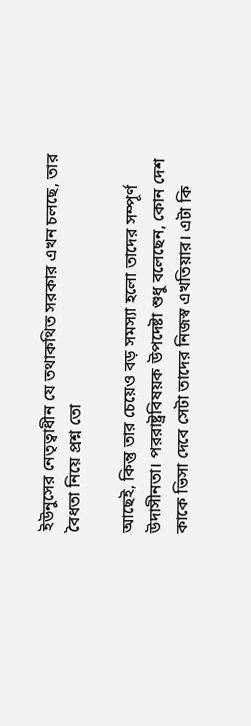ইউনুসের নেতৃত্বাধীন যে তথাকথিত সরকার এখন চলছে, তার বৈধতা নিয়ে প্রশ্ন তো

আছেই, কিন্তু তার চেয়েও বড় সমস্যা হলো তাদের সম্পূর্ণ উদাসীনতা। পররাষ্ট্রবিষয়ক উপদেষ্টা শুধু বলেছেন, কোন দেশ কাকে ভিসা দেবে সেটা তাদের নিজস্ব এখতিয়ার। এটা কি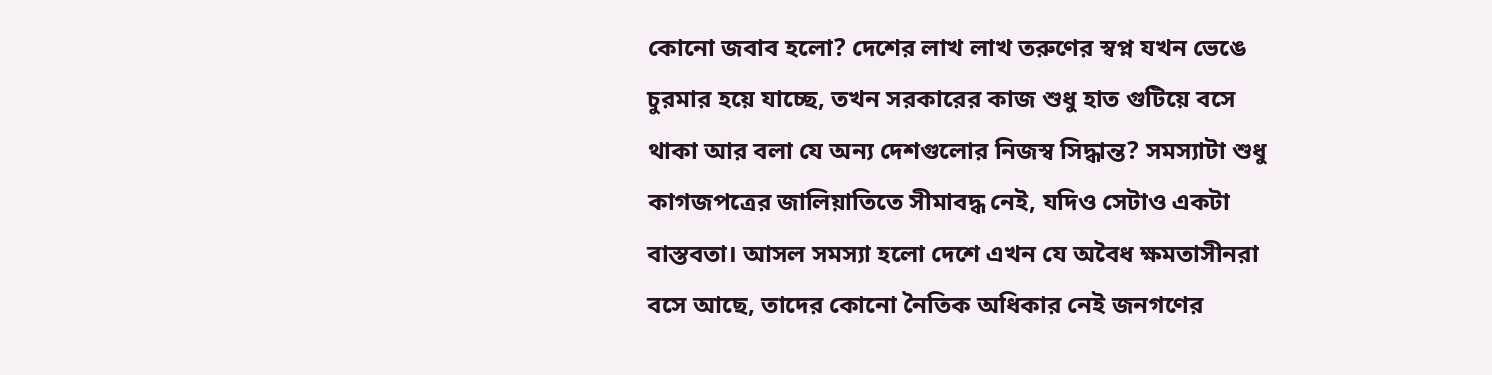কোনো জবাব হলো? দেশের লাখ লাখ তরুণের স্বপ্ন যখন ভেঙে চুরমার হয়ে যাচ্ছে, তখন সরকারের কাজ শুধু হাত গুটিয়ে বসে থাকা আর বলা যে অন্য দেশগুলোর নিজস্ব সিদ্ধান্ত? সমস্যাটা শুধু কাগজপত্রের জালিয়াতিতে সীমাবদ্ধ নেই, যদিও সেটাও একটা বাস্তবতা। আসল সমস্যা হলো দেশে এখন যে অবৈধ ক্ষমতাসীনরা বসে আছে, তাদের কোনো নৈতিক অধিকার নেই জনগণের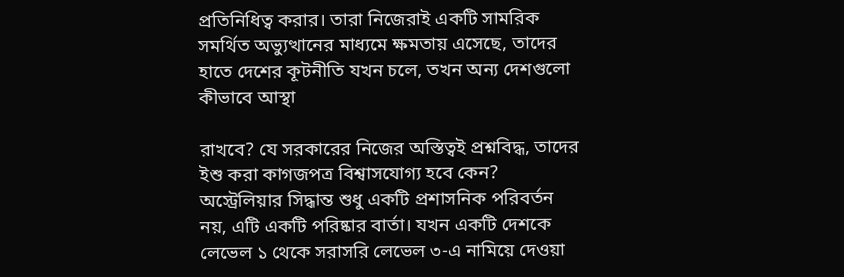প্রতিনিধিত্ব করার। তারা নিজেরাই একটি সামরিক সমর্থিত অভ্যুত্থানের মাধ্যমে ক্ষমতায় এসেছে, তাদের হাতে দেশের কূটনীতি যখন চলে, তখন অন্য দেশগুলো কীভাবে আস্থা

রাখবে? যে সরকারের নিজের অস্তিত্বই প্রশ্নবিদ্ধ, তাদের ইশু করা কাগজপত্র বিশ্বাসযোগ্য হবে কেন? অস্ট্রেলিয়ার সিদ্ধান্ত শুধু একটি প্রশাসনিক পরিবর্তন নয়, এটি একটি পরিষ্কার বার্তা। যখন একটি দেশকে লেভেল ১ থেকে সরাসরি লেভেল ৩-এ নামিয়ে দেওয়া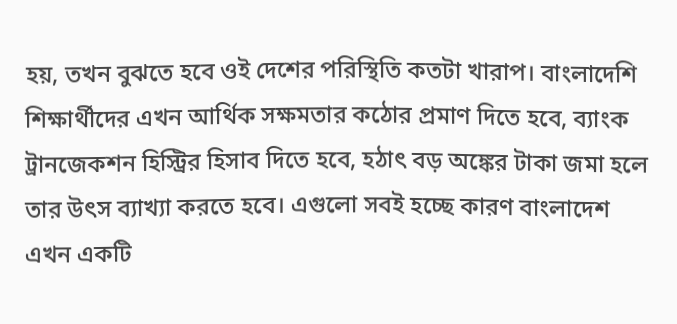হয়, তখন বুঝতে হবে ওই দেশের পরিস্থিতি কতটা খারাপ। বাংলাদেশি শিক্ষার্থীদের এখন আর্থিক সক্ষমতার কঠোর প্রমাণ দিতে হবে, ব্যাংক ট্রানজেকশন হিস্ট্রির হিসাব দিতে হবে, হঠাৎ বড় অঙ্কের টাকা জমা হলে তার উৎস ব্যাখ্যা করতে হবে। এগুলো সবই হচ্ছে কারণ বাংলাদেশ এখন একটি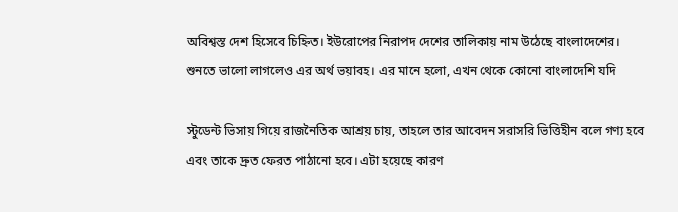অবিশ্বস্ত দেশ হিসেবে চিহ্নিত। ইউরোপের নিরাপদ দেশের তালিকায় নাম উঠেছে বাংলাদেশের। শুনতে ভালো লাগলেও এর অর্থ ভয়াবহ। এর মানে হলো, এখন থেকে কোনো বাংলাদেশি যদি

স্টুডেন্ট ভিসায় গিয়ে রাজনৈতিক আশ্রয় চায়, তাহলে তার আবেদন সরাসরি ভিত্তিহীন বলে গণ্য হবে এবং তাকে দ্রুত ফেরত পাঠানো হবে। এটা হয়েছে কারণ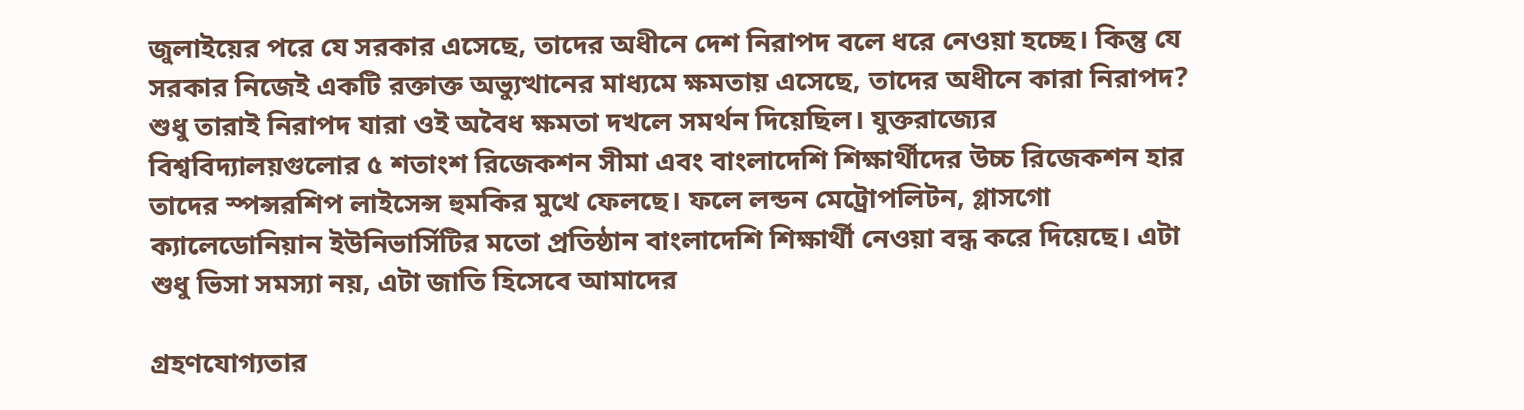জুলাইয়ের পরে যে সরকার এসেছে, তাদের অধীনে দেশ নিরাপদ বলে ধরে নেওয়া হচ্ছে। কিন্তু যে সরকার নিজেই একটি রক্তাক্ত অভ্যুত্থানের মাধ্যমে ক্ষমতায় এসেছে, তাদের অধীনে কারা নিরাপদ? শুধু তারাই নিরাপদ যারা ওই অবৈধ ক্ষমতা দখলে সমর্থন দিয়েছিল। যুক্তরাজ্যের বিশ্ববিদ্যালয়গুলোর ৫ শতাংশ রিজেকশন সীমা এবং বাংলাদেশি শিক্ষার্থীদের উচ্চ রিজেকশন হার তাদের স্পন্সরশিপ লাইসেন্স হুমকির মুখে ফেলছে। ফলে লন্ডন মেট্রোপলিটন, গ্লাসগো ক্যালেডোনিয়ান ইউনিভার্সিটির মতো প্রতিষ্ঠান বাংলাদেশি শিক্ষার্থী নেওয়া বন্ধ করে দিয়েছে। এটা শুধু ভিসা সমস্যা নয়, এটা জাতি হিসেবে আমাদের

গ্রহণযোগ্যতার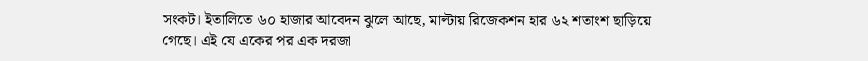সংকট। ইতালিতে ৬০ হাজার আবেদন ঝুলে আছে, মাল্টায় রিজেকশন হার ৬২ শতাংশ ছাড়িয়ে গেছে। এই যে একের পর এক দরজা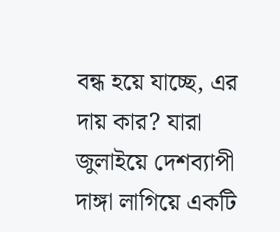বন্ধ হয়ে যাচ্ছে, এর দায় কার? যারা জুলাইয়ে দেশব্যাপী দাঙ্গা লাগিয়ে একটি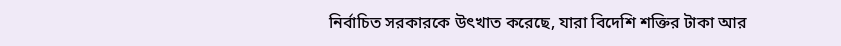নির্বাচিত সরকারকে উৎখাত করেছে, যারা বিদেশি শক্তির টাকা আর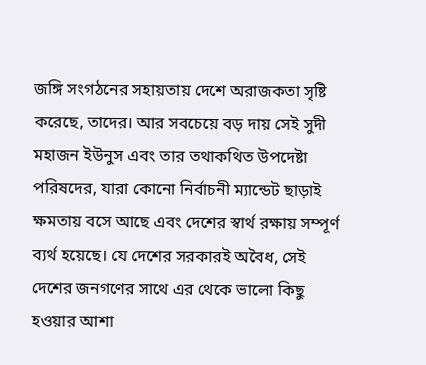জঙ্গি সংগঠনের সহায়তায় দেশে অরাজকতা সৃষ্টি করেছে, তাদের। আর সবচেয়ে বড় দায় সেই সুদী মহাজন ইউনুস এবং তার তথাকথিত উপদেষ্টা পরিষদের, যারা কোনো নির্বাচনী ম্যান্ডেট ছাড়াই ক্ষমতায় বসে আছে এবং দেশের স্বার্থ রক্ষায় সম্পূর্ণ ব্যর্থ হয়েছে। যে দেশের সরকারই অবৈধ, সেই দেশের জনগণের সাথে এর থেকে ভালো কিছু হওয়ার আশা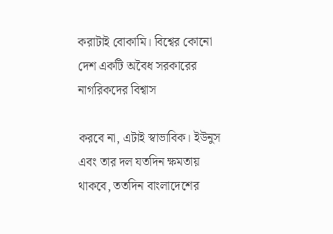করাটাই বোকামি। বিশ্বের কোনো দেশ একটি অবৈধ সরকারের নাগরিকদের বিশ্বাস

করবে না, এটাই স্বাভাবিক। ইউনুস এবং তার দল যতদিন ক্ষমতায় থাকবে, ততদিন বাংলাদেশের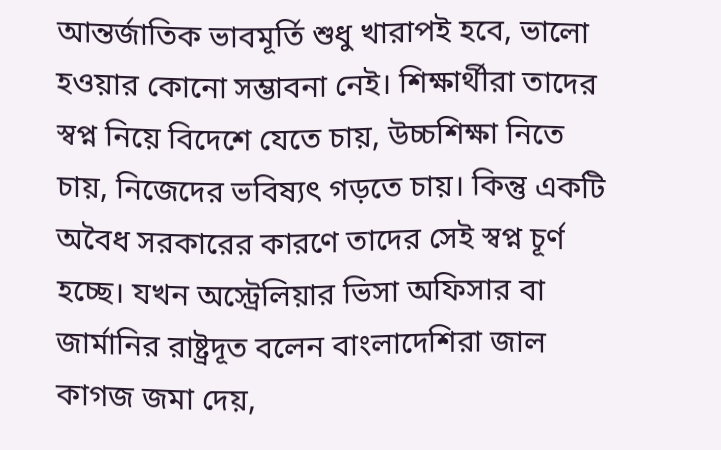আন্তর্জাতিক ভাবমূর্তি শুধু খারাপই হবে, ভালো হওয়ার কোনো সম্ভাবনা নেই। শিক্ষার্থীরা তাদের স্বপ্ন নিয়ে বিদেশে যেতে চায়, উচ্চশিক্ষা নিতে চায়, নিজেদের ভবিষ্যৎ গড়তে চায়। কিন্তু একটি অবৈধ সরকারের কারণে তাদের সেই স্বপ্ন চূর্ণ হচ্ছে। যখন অস্ট্রেলিয়ার ভিসা অফিসার বা জার্মানির রাষ্ট্রদূত বলেন বাংলাদেশিরা জাল কাগজ জমা দেয়,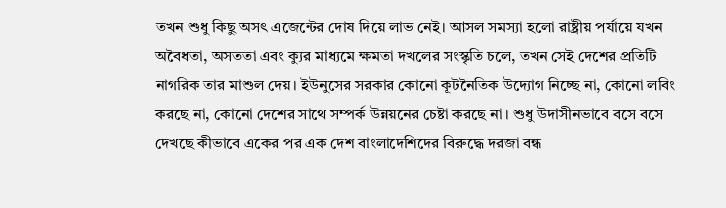তখন শুধু কিছু অসৎ এজেন্টের দোষ দিয়ে লাভ নেই। আসল সমস্যা হলো রাষ্ট্রীয় পর্যায়ে যখন অবৈধতা, অসততা এবং ক্যুর মাধ্যমে ক্ষমতা দখলের সংস্কৃতি চলে, তখন সেই দেশের প্রতিটি নাগরিক তার মাশুল দেয়। ইউনুসের সরকার কোনো কূটনৈতিক উদ্যোগ নিচ্ছে না, কোনো লবিং করছে না, কোনো দেশের সাথে সম্পর্ক উন্নয়নের চেষ্টা করছে না। শুধু উদাসীনভাবে বসে বসে দেখছে কীভাবে একের পর এক দেশ বাংলাদেশিদের বিরুদ্ধে দরজা বন্ধ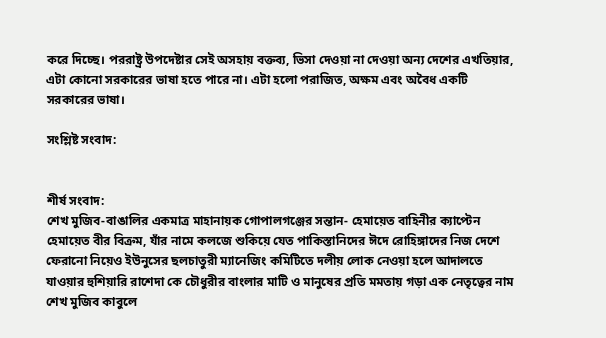করে দিচ্ছে। পররাষ্ট্র উপদেষ্টার সেই অসহায় বক্তব্য, ভিসা দেওয়া না দেওয়া অন্য দেশের এখতিয়ার, এটা কোনো সরকারের ভাষা হতে পারে না। এটা হলো পরাজিত, অক্ষম এবং অবৈধ একটি সরকারের ভাষা।

সংশ্লিষ্ট সংবাদ:


শীর্ষ সংবাদ:
শেখ মুজিব-বাঙালির একমাত্র মাহানায়ক গোপালগঞ্জের সন্তান- হেমায়েত বাহিনীর ক্যাপ্টেন হেমায়েত বীর বিক্রম, যাঁর নামে কলজে শুকিয়ে যেত পাকিস্তানিদের ঈদে রোহিঙ্গাদের নিজ দেশে ফেরানো নিয়েও ইউনুসের ছলচাতুরী ম্যানেজিং কমিটিতে দলীয় লোক নেওয়া হলে আদালতে যাওয়ার হুশিয়ারি রাশেদা কে চৌধুরীর বাংলার মাটি ও মানুষের প্রতি মমতায় গড়া এক নেতৃত্বের নাম শেখ মুজিব কাবুলে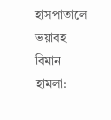হাসপাতালে ভয়াবহ বিমান হামলা: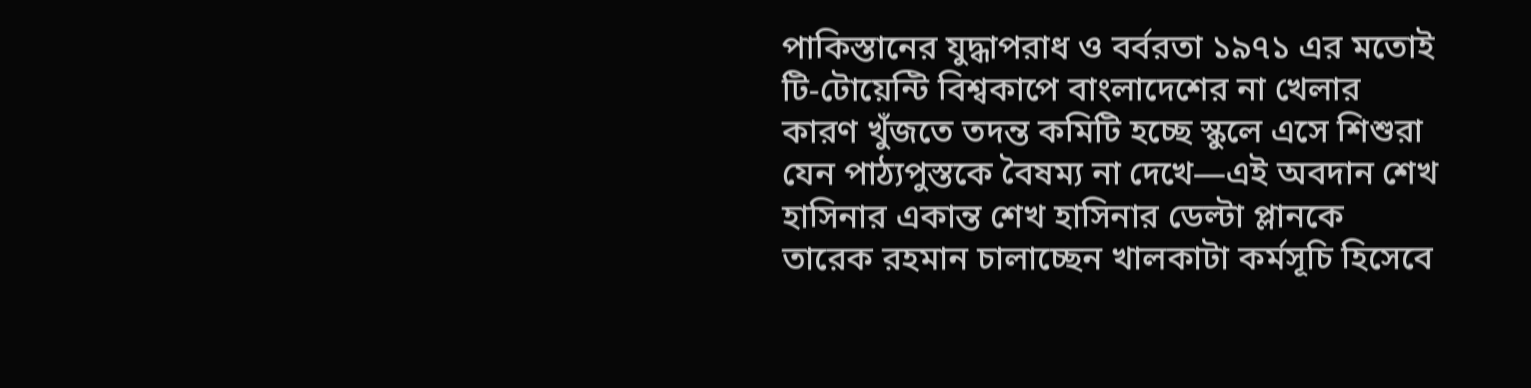পাকিস্তানের যুদ্ধাপরাধ ও বর্বরতা ১৯৭১ এর মতোই টি-টোয়েন্টি বিশ্বকাপে বাংলাদেশের না খেলার কারণ খুঁজতে তদন্ত কমিটি হচ্ছে স্কুলে এসে শিশুরা যেন পাঠ্যপুস্তকে বৈষম্য না দেখে—এই অবদান শেখ হাসিনার একান্ত শেখ হাসিনার ডেল্টা প্লানকে তারেক রহমান চালাচ্ছেন খালকাটা কর্মসূচি হিসেবে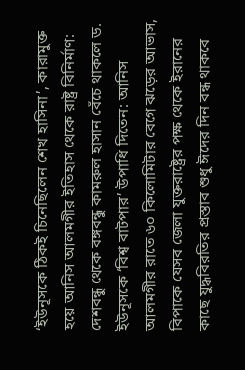‘ইউনূসকে ঠিকই চিনেছিলেন শেখ হাসিনা’, কারামুক্ত হয়ে আনিস আলমগীর ইতিহাস থেকে রাষ্ট্র বিনির্মাণ: দেশবন্ধু থেকে বঙ্গবন্ধু কামরুল হাসান বেঁচে থাকলে ড. ইউনূসকে ‘বিশ্ব বাটপার’ উপাধি দিতেন: আনিস আলমগীর রাতে ৬০ কিলোমিটার বেগে ঝড়ের আভাস, বিপাকে যেসব জেলা যুক্তরাষ্ট্রের পক্ষ থেকে ইরানের কাছে যুদ্ধবিরতির প্রস্তাব শুধু ঈদের দিন বন্ধ থাকবে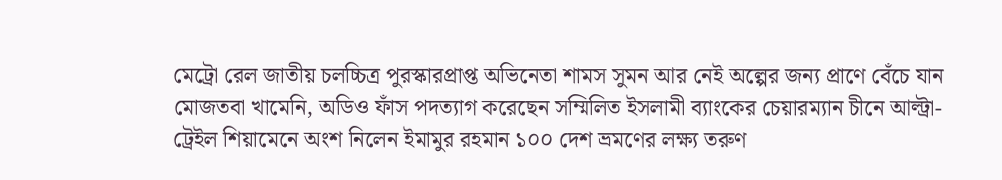মেট্রো রেল জাতীয় চলচ্চিত্র পুরস্কারপ্রাপ্ত অভিনেতা শামস সুমন আর নেই অল্পের জন্য প্রাণে বেঁচে যান মোজতবা খামেনি, অডিও ফাঁস পদত্যাগ করেছেন সম্মিলিত ইসলামী ব্যাংকের চেয়ারম্যান চীনে আল্ট্রা-ট্রেইল শিয়ামেনে অংশ নিলেন ইমামুর রহমান ১০০ দেশ ভ্রমণের লক্ষ্য তরুণ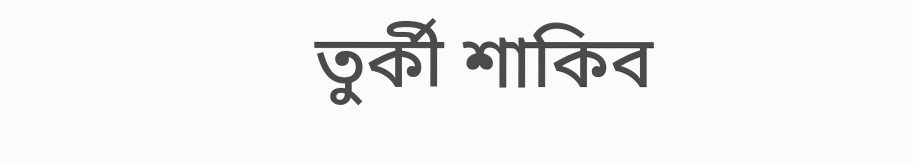তুর্কী শাকিব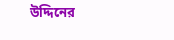উদ্দিনের